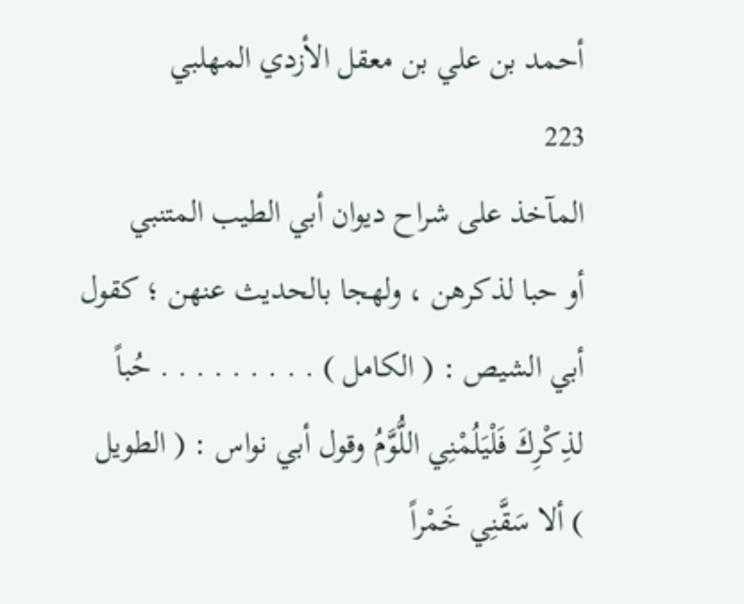أحمد بن علي بن معقل الأزدي المهلبي
223
المآخذ على شراح ديوان أبي الطيب المتنبي
أو حبا لذكرهن ، ولهجا بالحديث عنهن ؛ كقول أبي الشيص : ( الكامل ) . . . . . . . . . حُباً لذِكْرِكَ فَلْيَلُمْنِي اللُّوَّمُ وقول أبي نواس : ( الطويل ) ألا سَقَّنِي خَمْراً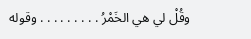وقُلْ لي هي الخَمْرُ . . . . . . . . . وقوله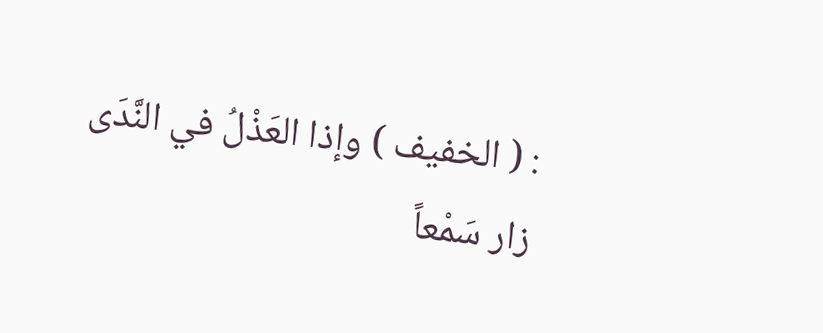: ( الخفيف ) وإذا العَذْلُ في النَّدَى زار سَمْعاً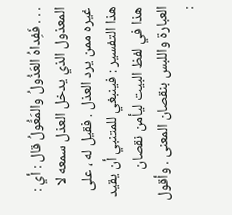. . . فَفِداهُ العَذُولُ والمَعُّولُ قال : أي : المعذول الذي يدخل العذل سمعه لا غيره ممن يرد العذل . فقيل له ، على هذا التفسير : فينبغي للمتنبي أن يقيد هذا في لفظ البيت ليأمن نقصان العبارة واللبس بنقصان المعنى . وأقول :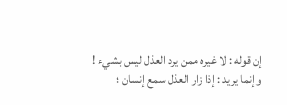إن قوله : لا غيره ممن يرد العذل ليس بشيء ! وإنما يريد : إذا زار العذل سمع إنسان ؛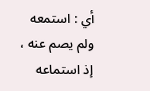أي : استمعه ولم يصم عنه ، إذ استماعه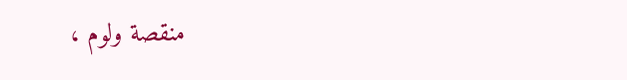منقصة ولوم ،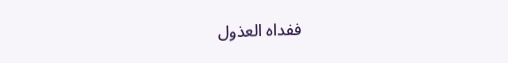ففداه العذول